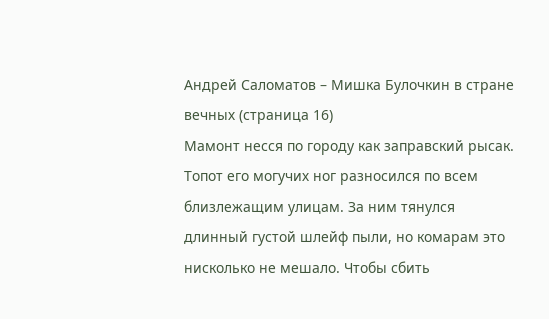Андрей Саломатов – Мишка Булочкин в стране вечных (страница 16)
Мамонт несся по городу как заправский рысак. Топот его могучих ног разносился по всем близлежащим улицам. За ним тянулся длинный густой шлейф пыли, но комарам это нисколько не мешало. Чтобы сбить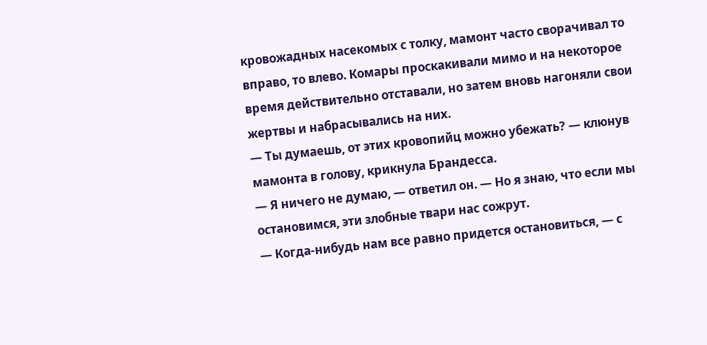кровожадных насекомых с толку, мамонт часто сворачивал то вправо, то влево. Комары проскакивали мимо и на некоторое время действительно отставали, но затем вновь нагоняли свои жертвы и набрасывались на них.
— Ты думаешь, от этих кровопийц можно убежать? — клюнув мамонта в голову, крикнула Брандесса.
— Я ничего не думаю, — ответил он. — Но я знаю, что если мы остановимся, эти злобные твари нас сожрут.
— Когда-нибудь нам все равно придется остановиться, — с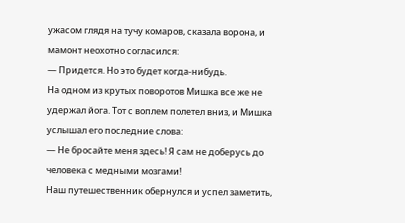ужасом глядя на тучу комаров, сказала ворона, и мамонт неохотно согласился:
— Придется. Но это будет когда-нибудь.
На одном из крутых поворотов Мишка все же не удержал йога. Тот с воплем полетел вниз, и Мишка услышал его последние слова:
— Не бросайте меня здесь! Я сам не доберусь до человека с медными мозгами!
Наш путешественник обернулся и успел заметить,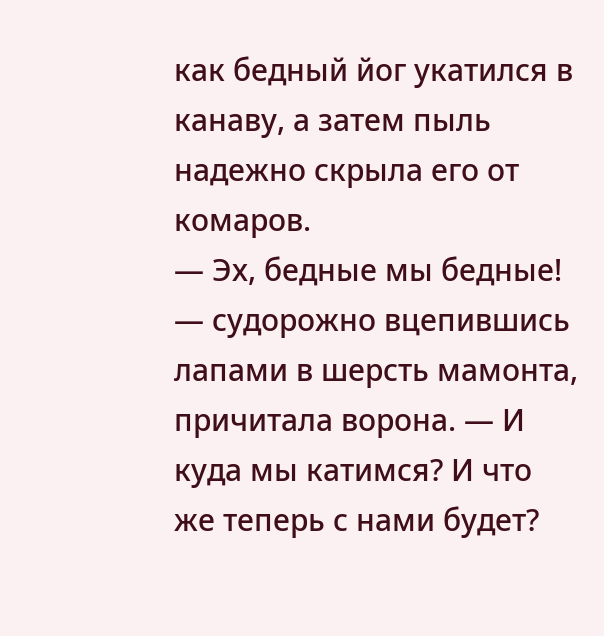как бедный йог укатился в канаву, а затем пыль надежно скрыла его от комаров.
— Эх, бедные мы бедные! — судорожно вцепившись лапами в шерсть мамонта, причитала ворона. — И куда мы катимся? И что же теперь с нами будет?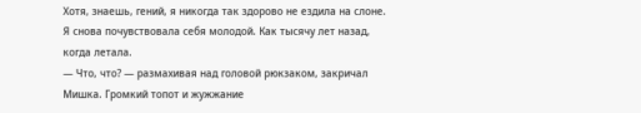Хотя, знаешь, гений, я никогда так здорово не ездила на слоне. Я снова почувствовала себя молодой. Как тысячу лет назад, когда летала.
— Что, что? — размахивая над головой рюкзаком, закричал Мишка. Громкий топот и жужжание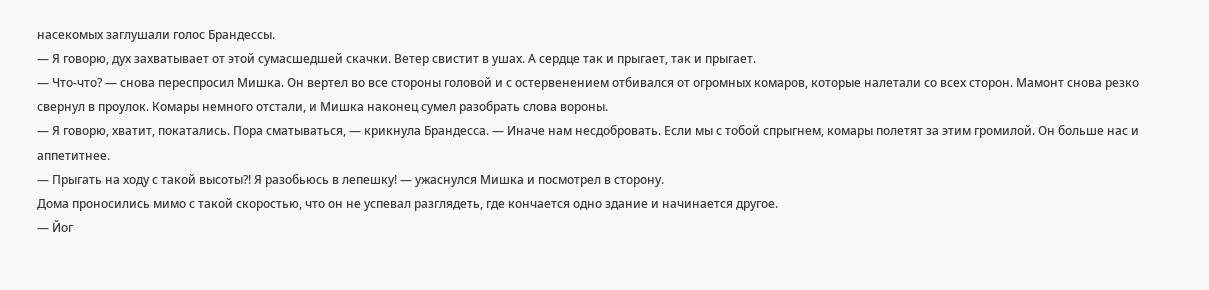насекомых заглушали голос Брандессы.
— Я говорю, дух захватывает от этой сумасшедшей скачки. Ветер свистит в ушах. А сердце так и прыгает, так и прыгает.
— Что-что? — снова переспросил Мишка. Он вертел во все стороны головой и с остервенением отбивался от огромных комаров, которые налетали со всех сторон. Мамонт снова резко свернул в проулок. Комары немного отстали, и Мишка наконец сумел разобрать слова вороны.
— Я говорю, хватит, покатались. Пора сматываться, — крикнула Брандесса. — Иначе нам несдобровать. Если мы с тобой спрыгнем, комары полетят за этим громилой. Он больше нас и аппетитнее.
— Прыгать на ходу с такой высоты?! Я разобьюсь в лепешку! — ужаснулся Мишка и посмотрел в сторону.
Дома проносились мимо с такой скоростью, что он не успевал разглядеть, где кончается одно здание и начинается другое.
— Йог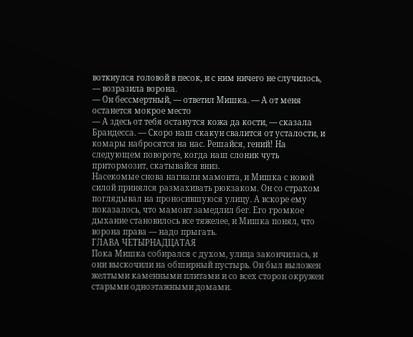воткнулся головой в песок, и с ним ничего не случилось, — возразила ворона.
— Он бессмертный, — ответил Мишка. — А от меня останется мокрое место
— А здесь от тебя останутся кожа да кости, — сказала Брандесса. — Скоро наш скакун свалится от усталости, и комары набросятся на нас. Решайся, гений! На следующем повороте, когда наш слоник чуть притормозит, скатывайся вниз.
Насекомые снова нагнали мамонта, и Мишка с новой силой принялся размахивать рюкзаком. Он со страхом поглядывал на проносившуюся улицу. А вскоре ему показалось, что мамонт замедлил бег. Его громкое дыхание становилось все тяжелее, и Мишка понял, что ворона права — надо прыгать.
ГЛАВА ЧЕТЫРНАДЦАТАЯ
Пока Мишка собирался с духом, улица закончилась, и они выскочили на обширный пустырь. Он был выложен желтыми каменными плитами и со всех сторон окружен старыми одноэтажными домами.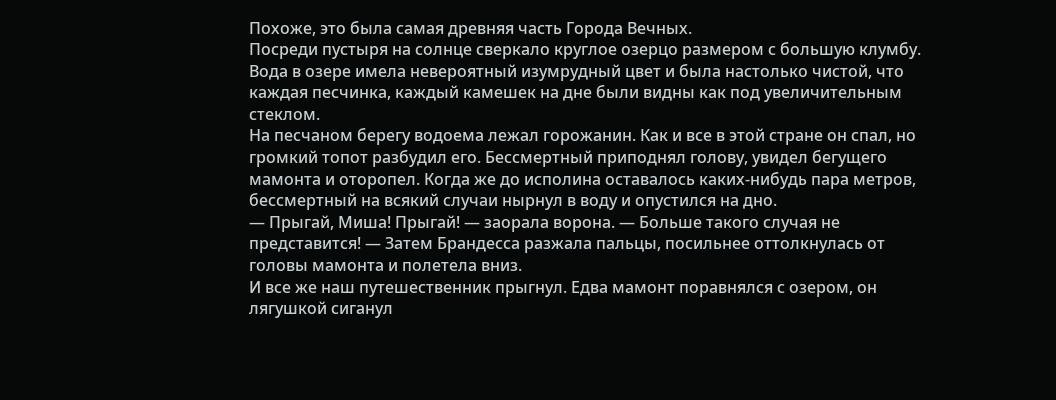Похоже, это была самая древняя часть Города Вечных.
Посреди пустыря на солнце сверкало круглое озерцо размером с большую клумбу. Вода в озере имела невероятный изумрудный цвет и была настолько чистой, что каждая песчинка, каждый камешек на дне были видны как под увеличительным стеклом.
На песчаном берегу водоема лежал горожанин. Как и все в этой стране он спал, но громкий топот разбудил его. Бессмертный приподнял голову, увидел бегущего мамонта и оторопел. Когда же до исполина оставалось каких-нибудь пара метров, бессмертный на всякий случаи нырнул в воду и опустился на дно.
— Прыгай, Миша! Прыгай! — заорала ворона. — Больше такого случая не представится! — Затем Брандесса разжала пальцы, посильнее оттолкнулась от головы мамонта и полетела вниз.
И все же наш путешественник прыгнул. Едва мамонт поравнялся с озером, он лягушкой сиганул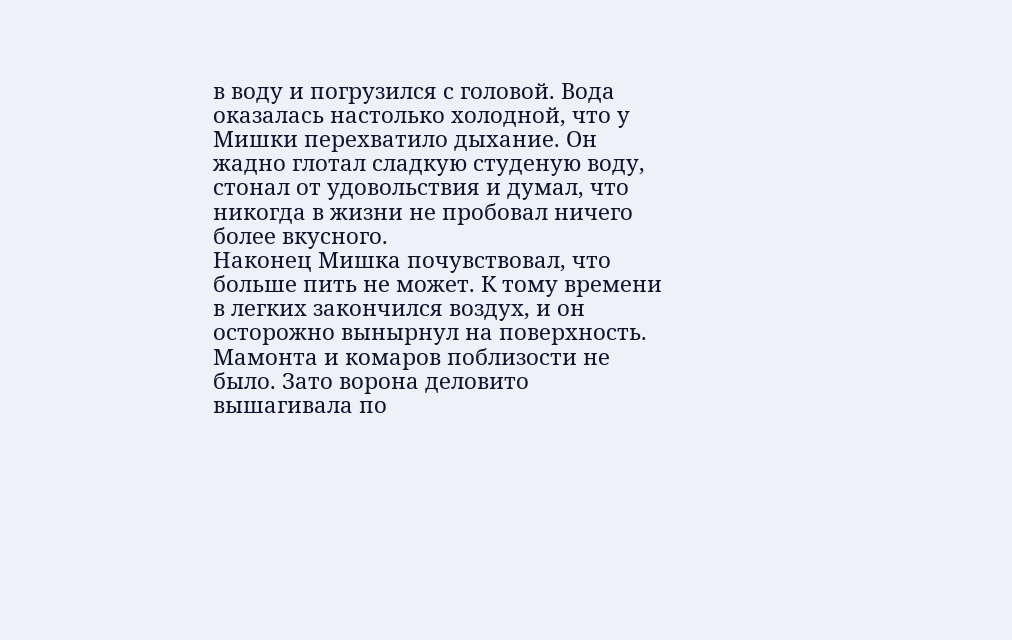в воду и погрузился с головой. Вода оказалась настолько холодной, что у Мишки перехватило дыхание. Он жадно глотал сладкую студеную воду, стонал от удовольствия и думал, что никогда в жизни не пробовал ничего более вкусного.
Наконец Мишка почувствовал, что больше пить не может. К тому времени в легких закончился воздух, и он осторожно вынырнул на поверхность. Мамонта и комаров поблизости не было. Зато ворона деловито вышагивала по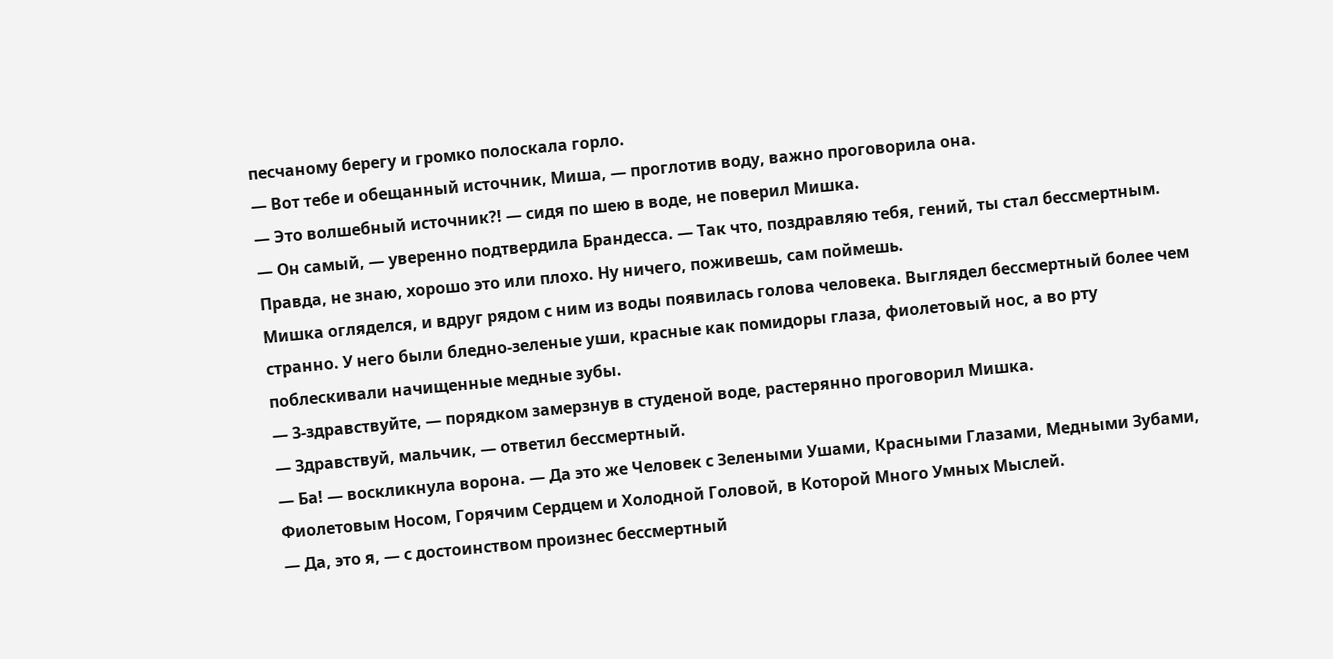песчаному берегу и громко полоскала горло.
— Вот тебе и обещанный источник, Миша, — проглотив воду, важно проговорила она.
— Это волшебный источник?! — сидя по шею в воде, не поверил Мишка.
— Он самый, — уверенно подтвердила Брандесса. — Так что, поздравляю тебя, гений, ты стал бессмертным. Правда, не знаю, хорошо это или плохо. Ну ничего, поживешь, сам поймешь.
Мишка огляделся, и вдруг рядом с ним из воды появилась голова человека. Выглядел бессмертный более чем странно. У него были бледно-зеленые уши, красные как помидоры глаза, фиолетовый нос, а во рту поблескивали начищенные медные зубы.
— 3-здравствуйте, — порядком замерзнув в студеной воде, растерянно проговорил Мишка.
— Здравствуй, мальчик, — ответил бессмертный.
— Ба! — воскликнула ворона. — Да это же Человек с Зелеными Ушами, Красными Глазами, Медными Зубами, Фиолетовым Носом, Горячим Сердцем и Холодной Головой, в Которой Много Умных Мыслей.
— Да, это я, — с достоинством произнес бессмертный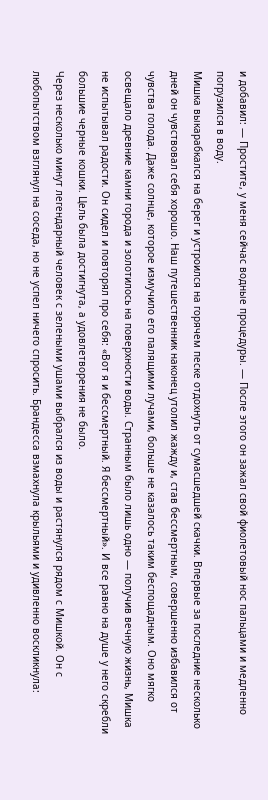и добавил: — Простите, у меня сейчас водные процедуры. — После этого он зажал свой фиолетовый нос пальцами и медленно погрузился в воду.
Мишка выкарабкался на берег и устроился на горячем песке отдохнуть от сумасшедшей скачки. Впервые за последние несколько дней он чувствовал себя хорошо. Наш путешественник наконец утолил жажду и, став бессмертным, совершенно избавился от чувства голода. Даже солнце, которое измучило его палящими лучами, больше не казалось таким беспощадным. Оно мягко освещало древние камни города и золотилось на поверхности воды. Странным было лишь одно — получив вечную жизнь, Мишка не испытывал радости. Он сидел и повторял про себя: «Вот я и бессмертный. Я бессмертный». И все равно на душе у него скребли большие черные кошки. Цель была достигнута, а удовлетворения не было.
Через несколько минут легендарный человек с зелеными ушами выбрался из воды и растянулся рядом с Мишкой. Он с любопытством взглянул на соседа, но не успел ничего спросить. Брандесса взмахнула крыльями и удивленно воскликнула: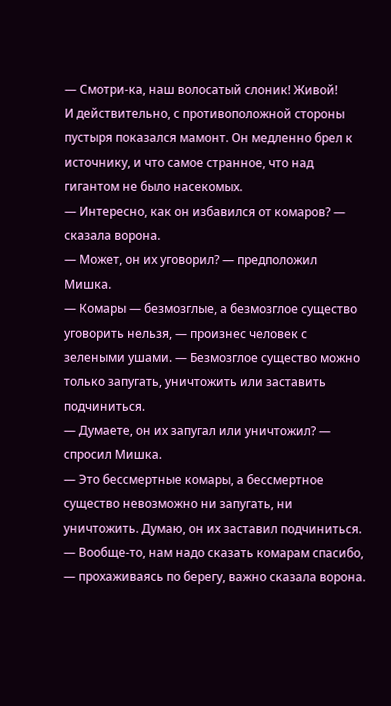— Смотри-ка, наш волосатый слоник! Живой!
И действительно, с противоположной стороны пустыря показался мамонт. Он медленно брел к источнику, и что самое странное, что над гигантом не было насекомых.
— Интересно, как он избавился от комаров? — сказала ворона.
— Может, он их уговорил? — предположил Мишка.
— Комары — безмозглые, а безмозглое существо уговорить нельзя, — произнес человек с зелеными ушами. — Безмозглое существо можно только запугать, уничтожить или заставить подчиниться.
— Думаете, он их запугал или уничтожил? — спросил Мишка.
— Это бессмертные комары, а бессмертное существо невозможно ни запугать, ни уничтожить. Думаю, он их заставил подчиниться.
— Вообще-то, нам надо сказать комарам спасибо, — прохаживаясь по берегу, важно сказала ворона.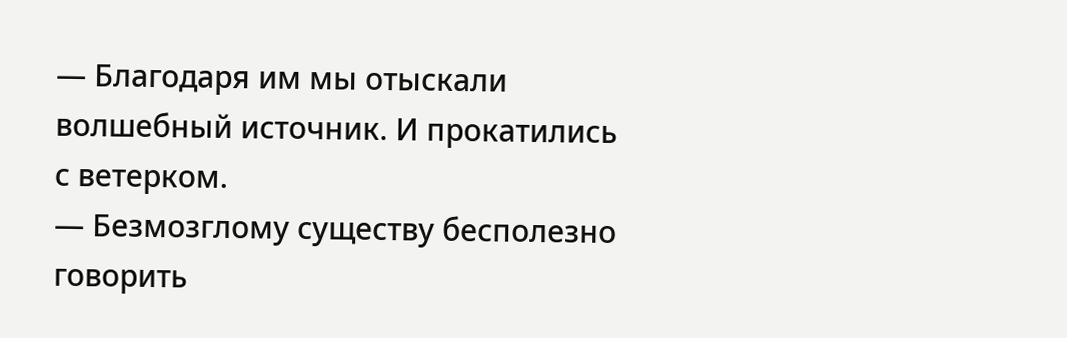— Благодаря им мы отыскали волшебный источник. И прокатились с ветерком.
— Безмозглому существу бесполезно говорить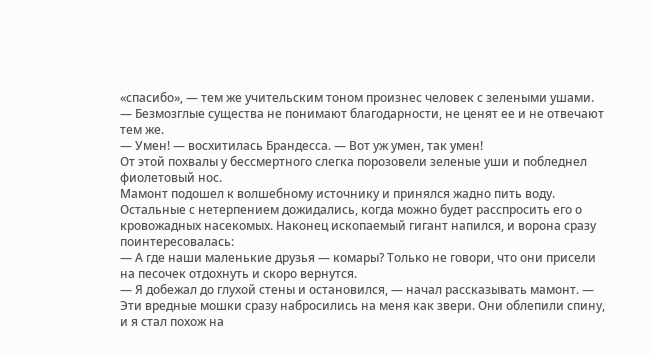«спасибо», — тем же учительским тоном произнес человек с зелеными ушами. — Безмозглые существа не понимают благодарности, не ценят ее и не отвечают тем же.
— Умен! — восхитилась Брандесса. — Вот уж умен, так умен!
От этой похвалы у бессмертного слегка порозовели зеленые уши и побледнел фиолетовый нос.
Мамонт подошел к волшебному источнику и принялся жадно пить воду. Остальные с нетерпением дожидались, когда можно будет расспросить его о кровожадных насекомых. Наконец ископаемый гигант напился, и ворона сразу поинтересовалась:
— А где наши маленькие друзья — комары? Только не говори, что они присели на песочек отдохнуть и скоро вернутся.
— Я добежал до глухой стены и остановился, — начал рассказывать мамонт. — Эти вредные мошки сразу набросились на меня как звери. Они облепили спину, и я стал похож на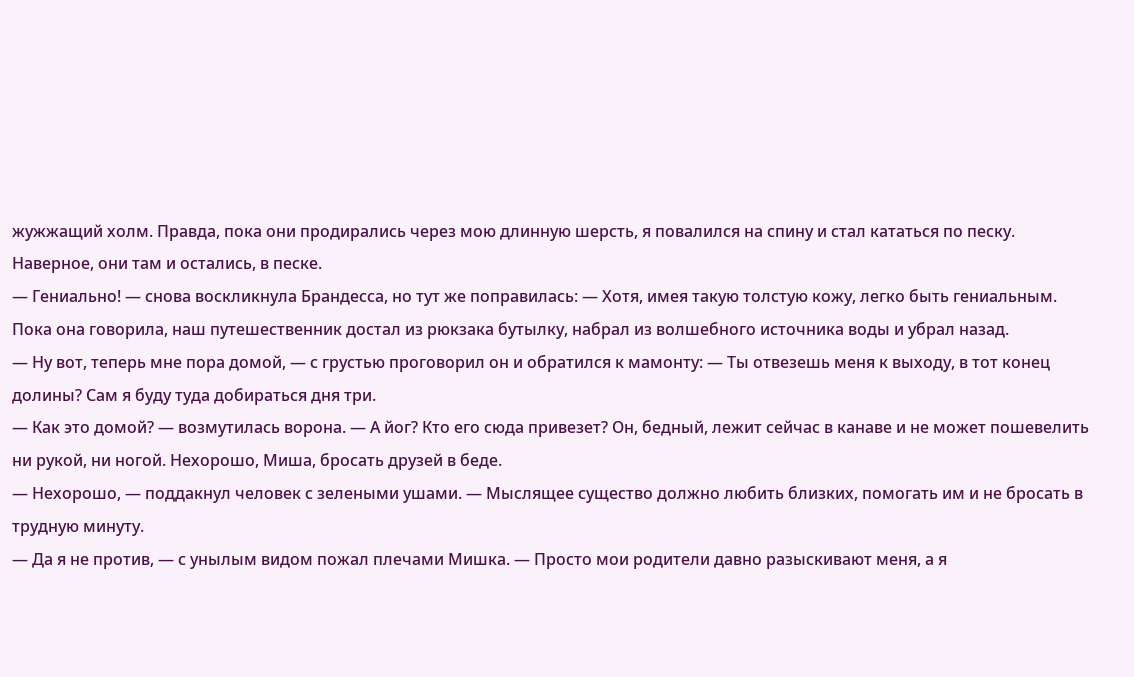жужжащий холм. Правда, пока они продирались через мою длинную шерсть, я повалился на спину и стал кататься по песку. Наверное, они там и остались, в песке.
— Гениально! — снова воскликнула Брандесса, но тут же поправилась: — Хотя, имея такую толстую кожу, легко быть гениальным.
Пока она говорила, наш путешественник достал из рюкзака бутылку, набрал из волшебного источника воды и убрал назад.
— Ну вот, теперь мне пора домой, — с грустью проговорил он и обратился к мамонту: — Ты отвезешь меня к выходу, в тот конец долины? Сам я буду туда добираться дня три.
— Как это домой? — возмутилась ворона. — А йог? Кто его сюда привезет? Он, бедный, лежит сейчас в канаве и не может пошевелить ни рукой, ни ногой. Нехорошо, Миша, бросать друзей в беде.
— Нехорошо, — поддакнул человек с зелеными ушами. — Мыслящее существо должно любить близких, помогать им и не бросать в трудную минуту.
— Да я не против, — с унылым видом пожал плечами Мишка. — Просто мои родители давно разыскивают меня, а я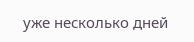уже несколько дней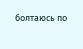болтаюсь по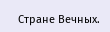Стране Вечных.